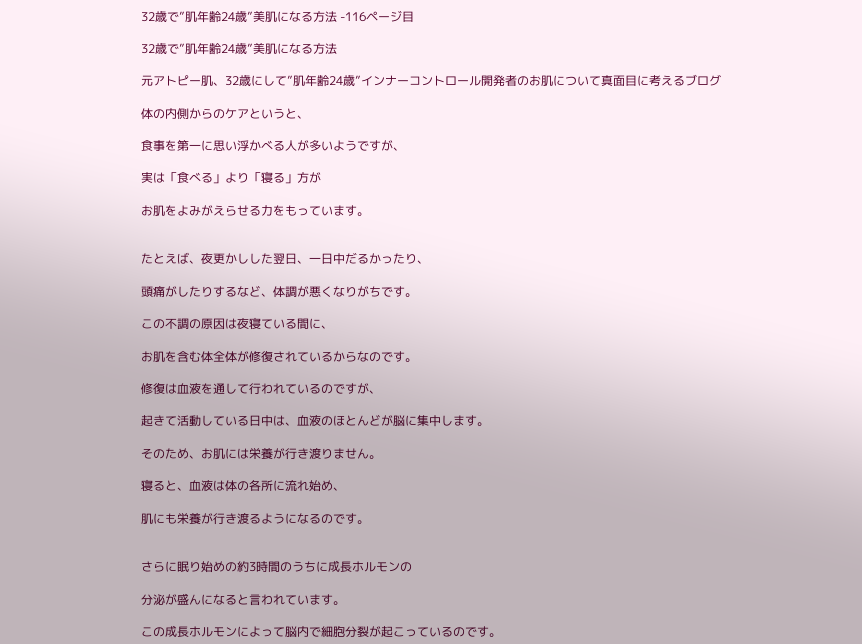32歳で”肌年齢24歳”美肌になる方法 -116ページ目

32歳で”肌年齢24歳”美肌になる方法

元アトピー肌、32歳にして”肌年齢24歳”インナーコントロール開発者のお肌について真面目に考えるブログ

体の内側からのケアというと、

食事を第一に思い浮かべる人が多いようですが、

実は「食べる」より「寝る」方が

お肌をよみがえらせる力をもっています。


たとえば、夜更かしした翌日、一日中だるかったり、

頭痛がしたりするなど、体調が悪くなりがちです。

この不調の原因は夜寝ている間に、

お肌を含む体全体が修復されているからなのです。

修復は血液を通して行われているのですが、

起きて活動している日中は、血液のほとんどが脳に集中します。

そのため、お肌には栄養が行き渡りません。

寝ると、血液は体の各所に流れ始め、

肌にも栄養が行き渡るようになるのです。


さらに眠り始めの約3時間のうちに成長ホルモンの

分泌が盛んになると言われています。

この成長ホルモンによって脳内で細胞分裂が起こっているのです。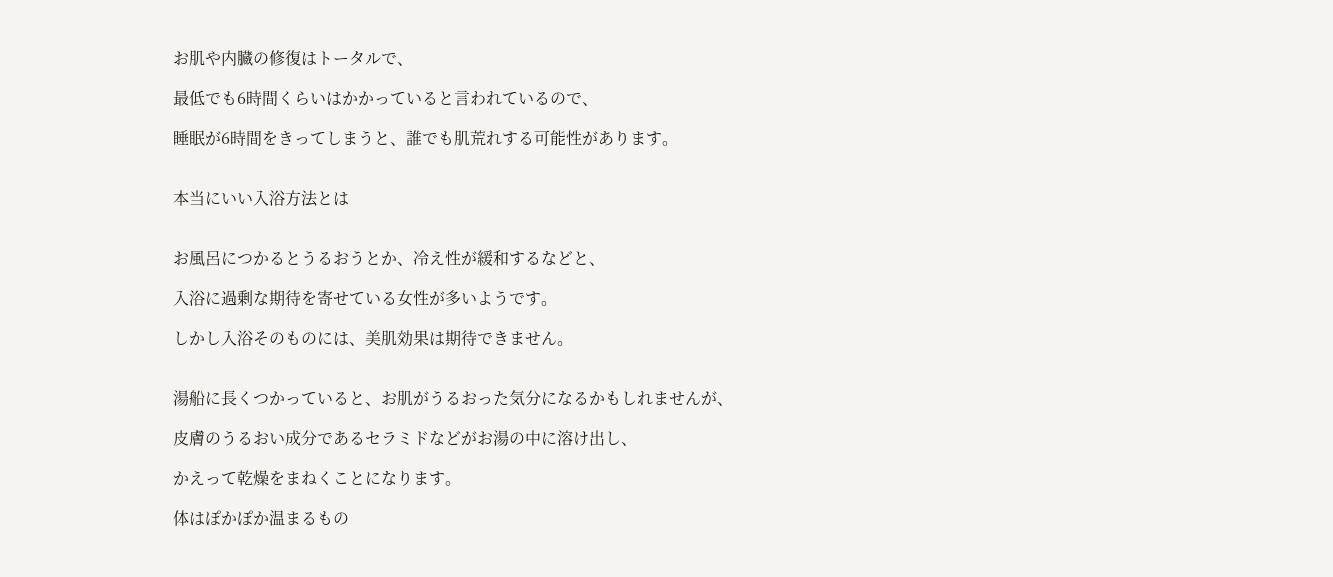お肌や内臓の修復はトータルで、

最低でも6時間くらいはかかっていると言われているので、

睡眠が6時間をきってしまうと、誰でも肌荒れする可能性があります。


本当にいい入浴方法とは


お風呂につかるとうるおうとか、冷え性が緩和するなどと、

入浴に過剰な期待を寄せている女性が多いようです。

しかし入浴そのものには、美肌効果は期待できません。


湯船に長くつかっていると、お肌がうるおった気分になるかもしれませんが、

皮膚のうるおい成分であるセラミドなどがお湯の中に溶け出し、

かえって乾燥をまねくことになります。

体はぽかぽか温まるもの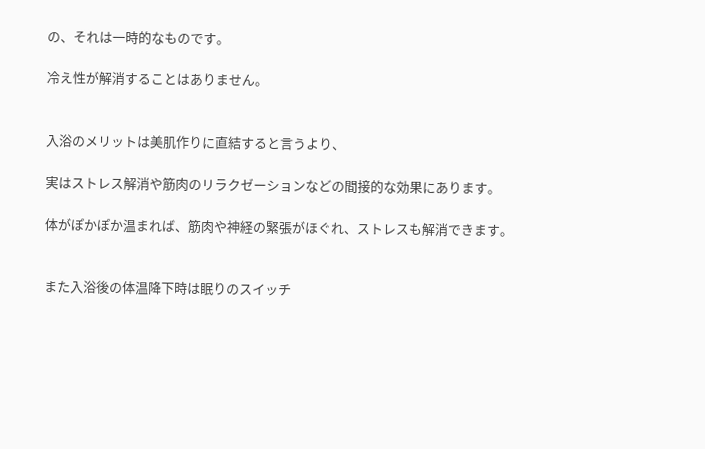の、それは一時的なものです。

冷え性が解消することはありません。


入浴のメリットは美肌作りに直結すると言うより、

実はストレス解消や筋肉のリラクゼーションなどの間接的な効果にあります。

体がぽかぽか温まれば、筋肉や神経の緊張がほぐれ、ストレスも解消できます。


また入浴後の体温降下時は眠りのスイッチ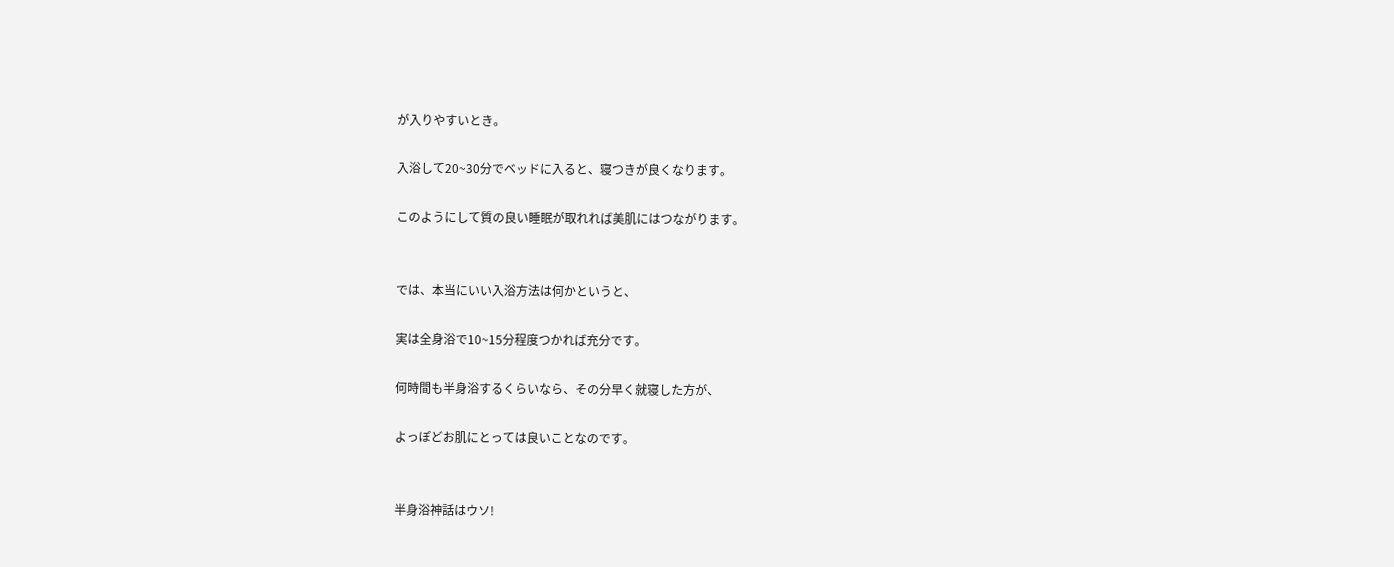が入りやすいとき。

入浴して20~30分でベッドに入ると、寝つきが良くなります。

このようにして質の良い睡眠が取れれば美肌にはつながります。


では、本当にいい入浴方法は何かというと、

実は全身浴で10~15分程度つかれば充分です。

何時間も半身浴するくらいなら、その分早く就寝した方が、

よっぽどお肌にとっては良いことなのです。


半身浴神話はウソ!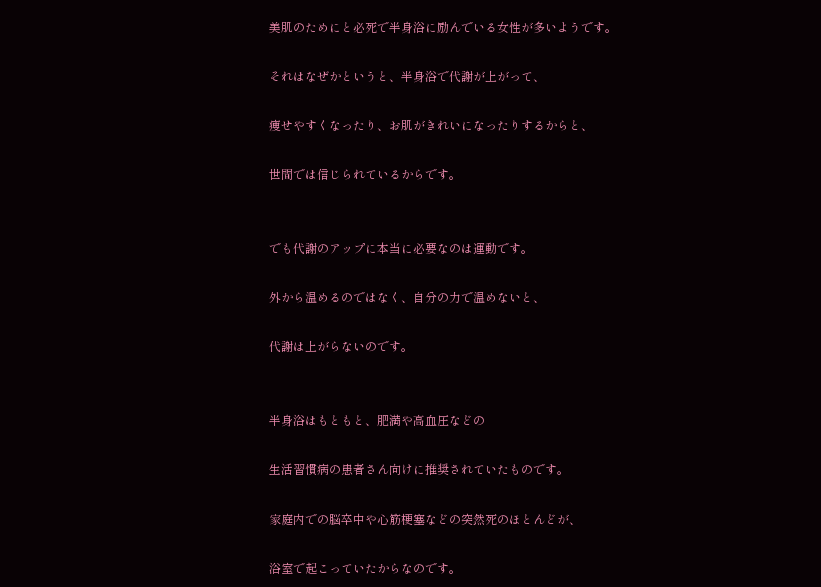美肌のためにと必死で半身浴に励んでいる女性が多いようです。

それはなぜかというと、半身浴で代謝が上がって、

痩せやすくなったり、お肌がきれいになったりするからと、

世間では信じられているからです。


でも代謝のアップに本当に必要なのは運動です。

外から温めるのではなく、自分の力で温めないと、

代謝は上がらないのです。


半身浴はもともと、肥満や高血圧などの

生活習慣病の患者さん向けに推奨されていたものです。

家庭内での脳卒中や心筋梗塞などの突然死のほとんどが、

浴室で起こっていたからなのです。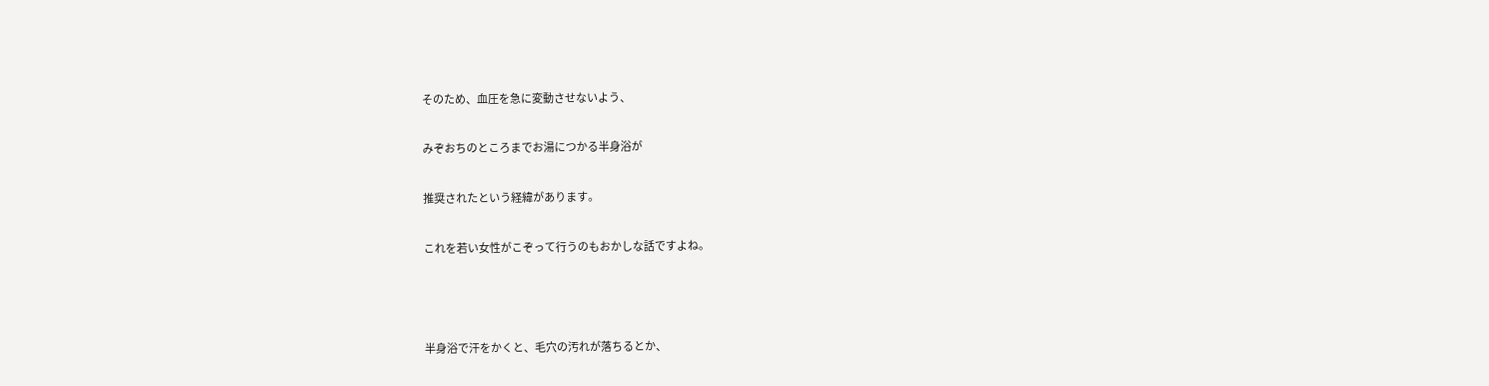そのため、血圧を急に変動させないよう、

みぞおちのところまでお湯につかる半身浴が

推奨されたという経緯があります。

これを若い女性がこぞって行うのもおかしな話ですよね。



半身浴で汗をかくと、毛穴の汚れが落ちるとか、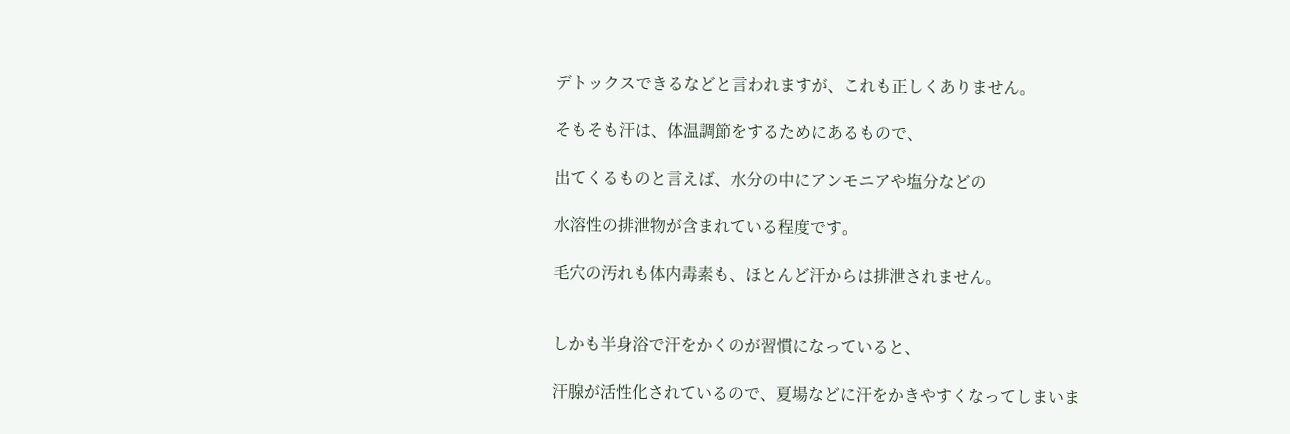デトックスできるなどと言われますが、これも正しくありません。

そもそも汗は、体温調節をするためにあるもので、

出てくるものと言えば、水分の中にアンモニアや塩分などの

水溶性の排泄物が含まれている程度です。

毛穴の汚れも体内毒素も、ほとんど汗からは排泄されません。


しかも半身浴で汗をかくのが習慣になっていると、

汗腺が活性化されているので、夏場などに汗をかきやすくなってしまいま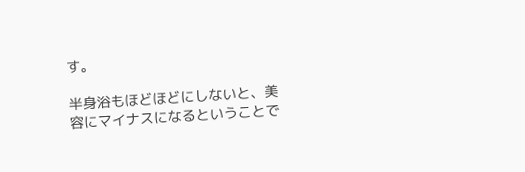す。

半身浴もほどほどにしないと、美容にマイナスになるということで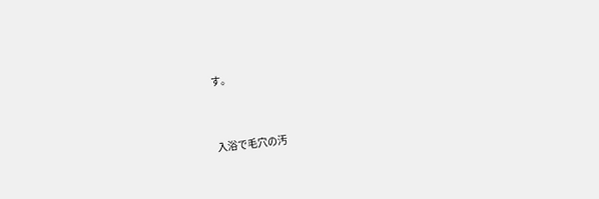す。


入浴で毛穴の汚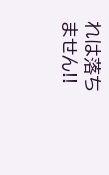れは落ちません!!